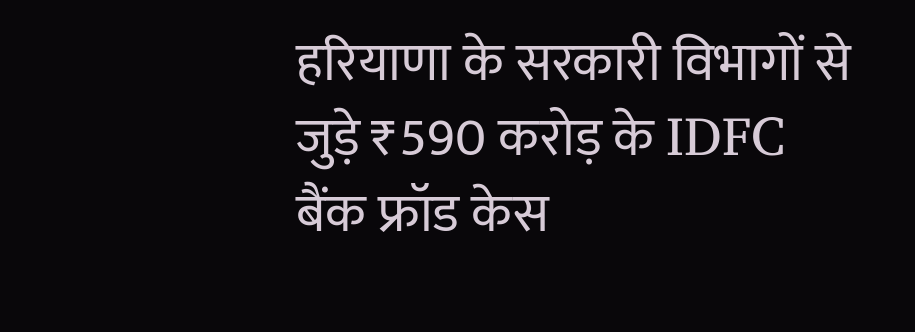हरियाणा के सरकारी विभागों से जुड़े ₹590 करोड़ के IDFC बैंक फ्रॉड केस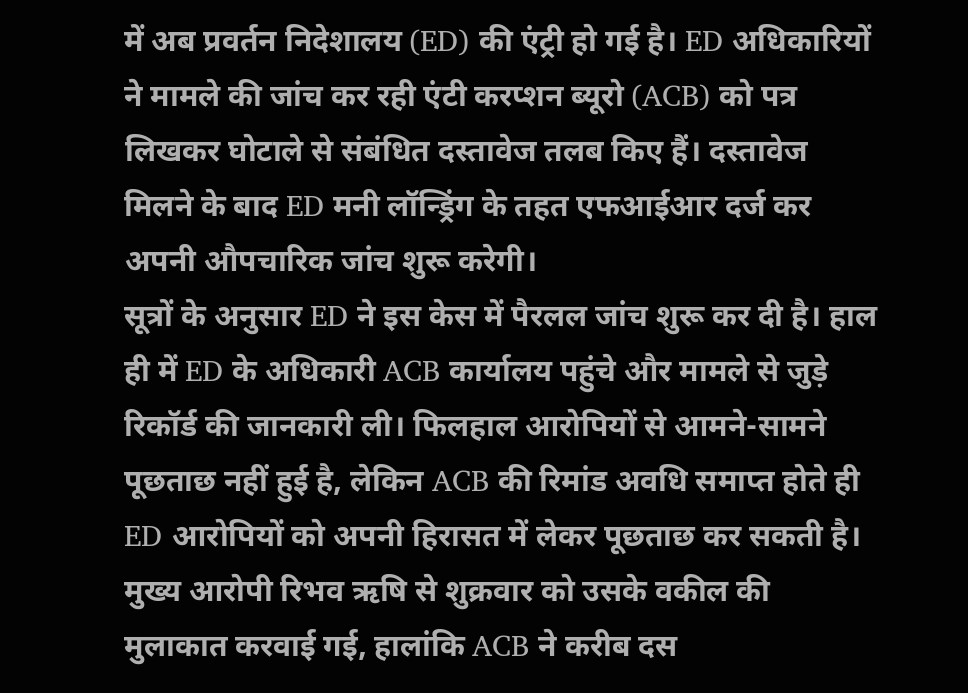में अब प्रवर्तन निदेशालय (ED) की एंट्री हो गई है। ED अधिकारियों ने मामले की जांच कर रही एंटी करप्शन ब्यूरो (ACB) को पत्र लिखकर घोटाले से संबंधित दस्तावेज तलब किए हैं। दस्तावेज मिलने के बाद ED मनी लॉन्ड्रिंग के तहत एफआईआर दर्ज कर अपनी औपचारिक जांच शुरू करेगी।
सूत्रों के अनुसार ED ने इस केस में पैरलल जांच शुरू कर दी है। हाल ही में ED के अधिकारी ACB कार्यालय पहुंचे और मामले से जुड़े रिकॉर्ड की जानकारी ली। फिलहाल आरोपियों से आमने-सामने पूछताछ नहीं हुई है, लेकिन ACB की रिमांड अवधि समाप्त होते ही ED आरोपियों को अपनी हिरासत में लेकर पूछताछ कर सकती है।
मुख्य आरोपी रिभव ऋषि से शुक्रवार को उसके वकील की मुलाकात करवाई गई, हालांकि ACB ने करीब दस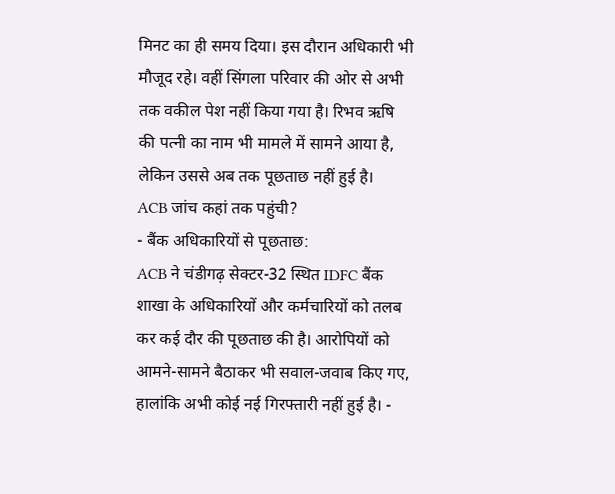मिनट का ही समय दिया। इस दौरान अधिकारी भी मौजूद रहे। वहीं सिंगला परिवार की ओर से अभी तक वकील पेश नहीं किया गया है। रिभव ऋषि की पत्नी का नाम भी मामले में सामने आया है, लेकिन उससे अब तक पूछताछ नहीं हुई है।
ACB जांच कहां तक पहुंची?
- बैंक अधिकारियों से पूछताछ:
ACB ने चंडीगढ़ सेक्टर-32 स्थित IDFC बैंक शाखा के अधिकारियों और कर्मचारियों को तलब कर कई दौर की पूछताछ की है। आरोपियों को आमने-सामने बैठाकर भी सवाल-जवाब किए गए, हालांकि अभी कोई नई गिरफ्तारी नहीं हुई है। -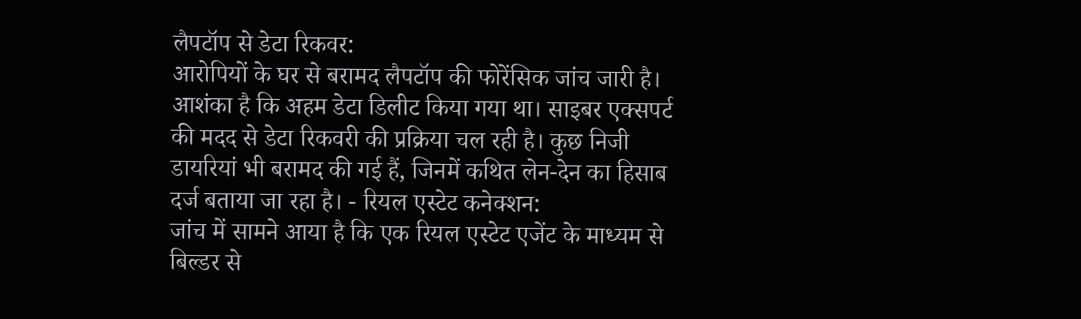लैपटॉप से डेटा रिकवर:
आरोपियों के घर से बरामद लैपटॉप की फोरेंसिक जांच जारी है। आशंका है कि अहम डेटा डिलीट किया गया था। साइबर एक्सपर्ट की मदद से डेटा रिकवरी की प्रक्रिया चल रही है। कुछ निजी डायरियां भी बरामद की गई हैं, जिनमें कथित लेन-देन का हिसाब दर्ज बताया जा रहा है। - रियल एस्टेट कनेक्शन:
जांच में सामने आया है कि एक रियल एस्टेट एजेंट के माध्यम से बिल्डर से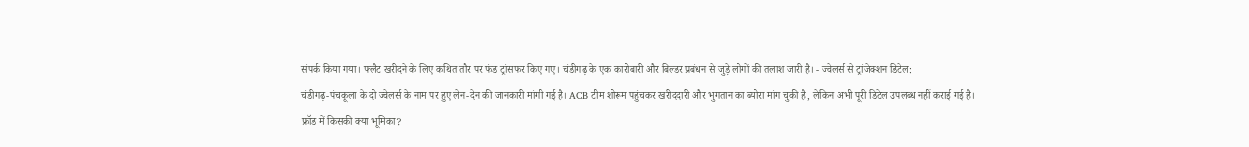संपर्क किया गया। फ्लैट खरीदने के लिए कथित तौर पर फंड ट्रांसफर किए गए। चंडीगढ़ के एक कारोबारी और बिल्डर प्रबंधन से जुड़े लोगों की तलाश जारी है। - ज्वेलर्स से ट्रांजेक्शन डिटेल:
चंडीगढ़-पंचकूला के दो ज्वेलर्स के नाम पर हुए लेन-देन की जानकारी मांगी गई है। ACB टीम शोरूम पहुंचकर खरीददारी और भुगतान का ब्योरा मांग चुकी है, लेकिन अभी पूरी डिटेल उपलब्ध नहीं कराई गई है।
फ्रॉड में किसकी क्या भूमिका?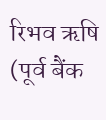रिभव ऋषि (पूर्व बैंक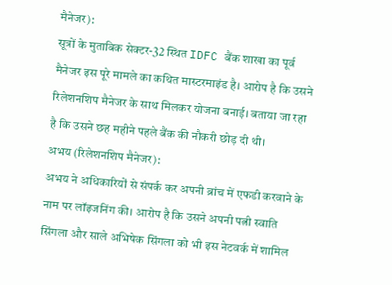मैनेजर):
सूत्रों के मुताबिक सेक्टर-32 स्थित IDFC बैंक शाखा का पूर्व मैनेजर इस पूरे मामले का कथित मास्टरमाइंड है। आरोप है कि उसने रिलेशनशिप मैनेजर के साथ मिलकर योजना बनाई। बताया जा रहा है कि उसने छह महीने पहले बैंक की नौकरी छोड़ दी थी।
अभय (रिलेशनशिप मैनेजर):
अभय ने अधिकारियों से संपर्क कर अपनी ब्रांच में एफडी करवाने के नाम पर लॉइजनिंग की। आरोप है कि उसने अपनी पत्नी स्वाति सिंगला और साले अभिषेक सिंगला को भी इस नेटवर्क में शामिल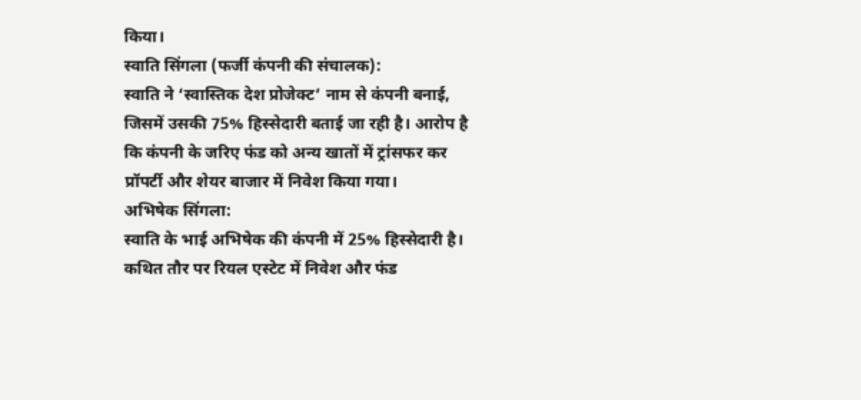किया।
स्वाति सिंगला (फर्जी कंपनी की संचालक):
स्वाति ने ‘स्वास्तिक देश प्रोजेक्ट’ नाम से कंपनी बनाई, जिसमें उसकी 75% हिस्सेदारी बताई जा रही है। आरोप है कि कंपनी के जरिए फंड को अन्य खातों में ट्रांसफर कर प्रॉपर्टी और शेयर बाजार में निवेश किया गया।
अभिषेक सिंगला:
स्वाति के भाई अभिषेक की कंपनी में 25% हिस्सेदारी है। कथित तौर पर रियल एस्टेट में निवेश और फंड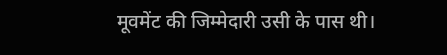मूवमेंट की जिम्मेदारी उसी के पास थी।